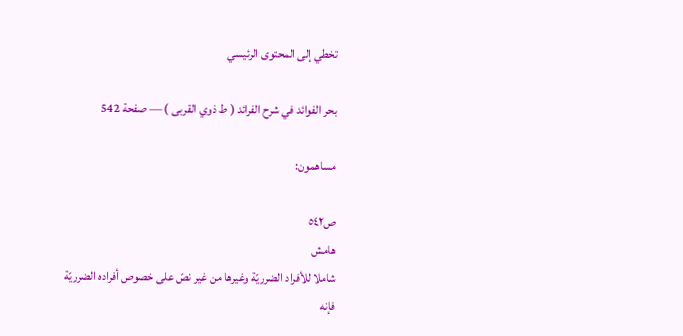تخطي إلى المحتوى الرئيسي

بحر الفوائد في شرح الفرائد ( ط ذوي القربى ) — صفحة 542

مساهمون:

ص٥٤٢
هامش
شاملا للأفراد الضرريّة وغيرها من غير نصّ على خصوص أفراده الضرريّة فإنه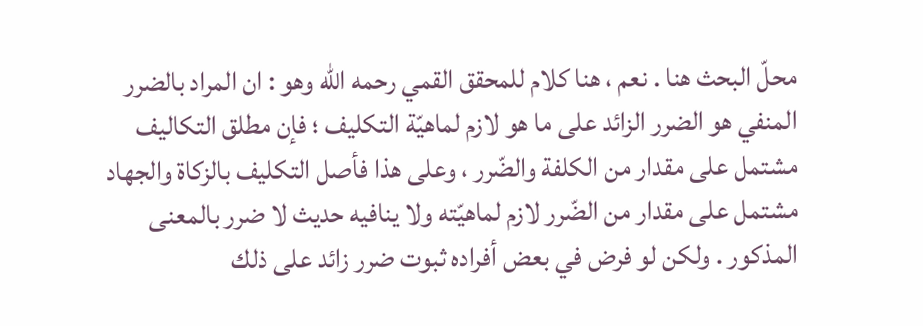محلّ البحث هنا . نعم ، هنا كلام للمحقق القمي رحمه اللّه وهو : ان المراد بالضرر المنفي هو الضرر الزائد على ما هو لازم لماهيّة التكليف ؛ فإن مطلق التكاليف مشتمل على مقدار من الكلفة والضّرر ، وعلى هذا فأصل التكليف بالزكاة والجهاد مشتمل على مقدار من الضّرر لازم لماهيّته ولا ينافيه حديث لا ضرر بالمعنى المذكور . ولكن لو فرض في بعض أفراده ثبوت ضرر زائد على ذلك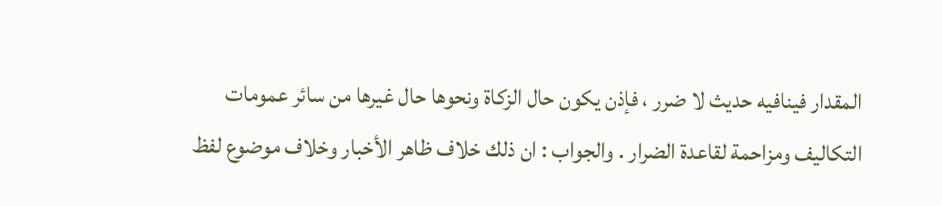المقدار فينافيه حديث لا ضرر ، فإذن يكون حال الزكاة ونحوها حال غيرها من سائر عمومات التكاليف ومزاحمة لقاعدة الضرار . والجواب : ان ذلك خلاف ظاهر الأخبار وخلاف موضوع لفظ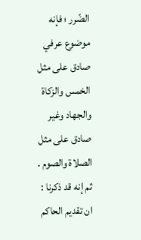الضّرر ؛ فإنه موضوع عرفي صادق على مثل الخمس والزكاة والجهاد وغير صادق على مثل الصلاة والصوم . ثم إنه قد ذكرنا : ان تقديم الحاكم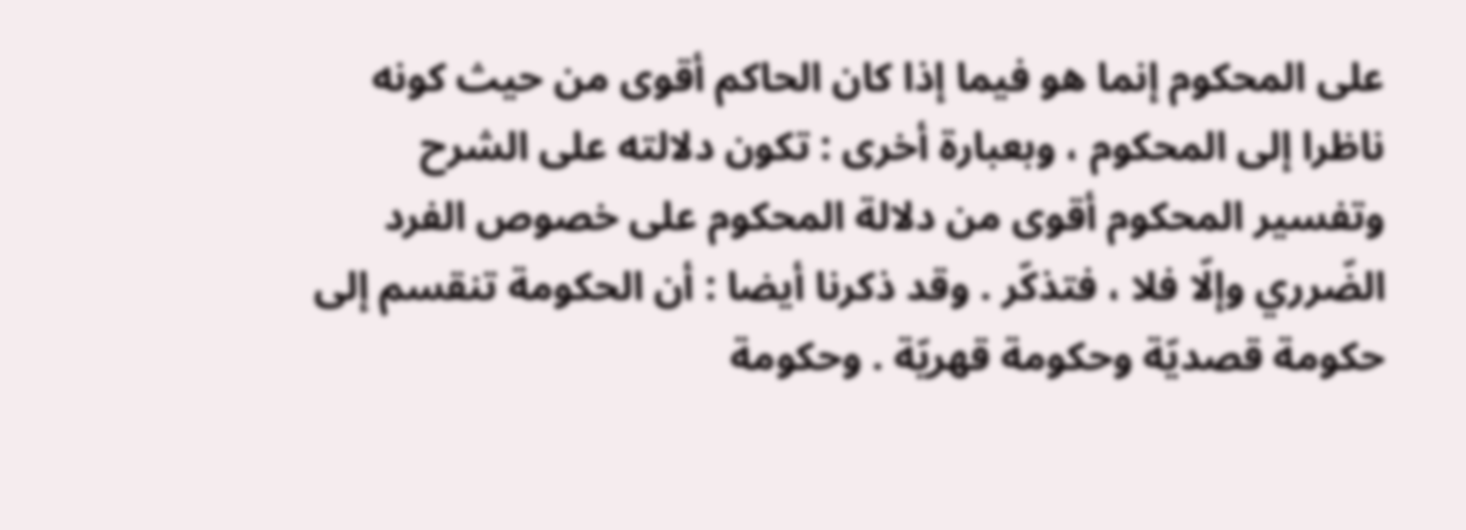على المحكوم إنما هو فيما إذا كان الحاكم أقوى من حيث كونه ناظرا إلى المحكوم ، وبعبارة أخرى : تكون دلالته على الشرح وتفسير المحكوم أقوى من دلالة المحكوم على خصوص الفرد الضّرري وإلّا فلا ، فتذكّر . وقد ذكرنا أيضا : أن الحكومة تنقسم إلى حكومة قصديّة وحكومة قهريّة . وحكومة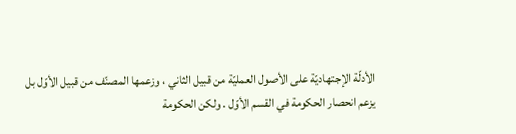الأدلّة الإجتهاديّة على الأصول العمليّة من قبيل الثاني ، وزعمها المصنّف من قبيل الأوّل بل يزعم انحصار الحكومة في القسم الأوّل . ولكن الحكومة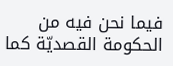فيما نحن فيه من الحكومة القصديّة كما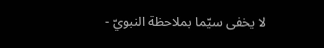لا يخفى سيّما بملاحظة النبويّ -